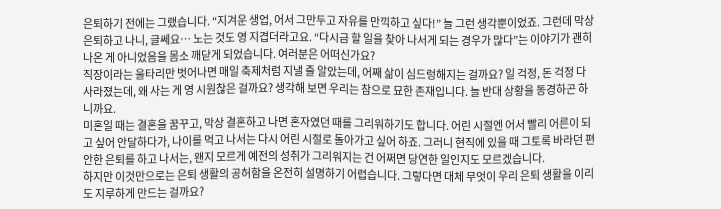은퇴하기 전에는 그랬습니다. “지겨운 생업, 어서 그만두고 자유를 만끽하고 싶다!” 늘 그런 생각뿐이었죠. 그런데 막상 은퇴하고 나니, 글쎄요… 노는 것도 영 지겹더라고요. “다시금 할 일을 찾아 나서게 되는 경우가 많다”는 이야기가 괜히 나온 게 아니었음을 몸소 깨닫게 되었습니다. 여러분은 어떠신가요?
직장이라는 울타리만 벗어나면 매일 축제처럼 지낼 줄 알았는데, 어째 삶이 심드렁해지는 걸까요? 일 걱정, 돈 걱정 다 사라졌는데, 왜 사는 게 영 시원찮은 걸까요? 생각해 보면 우리는 참으로 묘한 존재입니다. 늘 반대 상황을 동경하곤 하니까요.
미혼일 때는 결혼을 꿈꾸고, 막상 결혼하고 나면 혼자였던 때를 그리워하기도 합니다. 어린 시절엔 어서 빨리 어른이 되고 싶어 안달하다가, 나이를 먹고 나서는 다시 어린 시절로 돌아가고 싶어 하죠. 그러니 현직에 있을 때 그토록 바라던 편안한 은퇴를 하고 나서는, 왠지 모르게 예전의 성취가 그리워지는 건 어쩌면 당연한 일인지도 모르겠습니다.
하지만 이것만으로는 은퇴 생활의 공허함을 온전히 설명하기 어렵습니다. 그렇다면 대체 무엇이 우리 은퇴 생활을 이리도 지루하게 만드는 걸까요?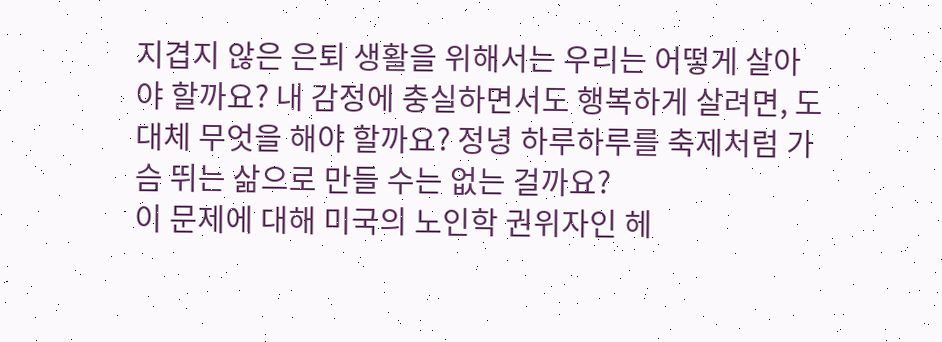지겹지 않은 은퇴 생활을 위해서는 우리는 어떻게 살아야 할까요? 내 감정에 충실하면서도 행복하게 살려면, 도대체 무엇을 해야 할까요? 정녕 하루하루를 축제처럼 가슴 뛰는 삶으로 만들 수는 없는 걸까요?
이 문제에 대해 미국의 노인학 권위자인 헤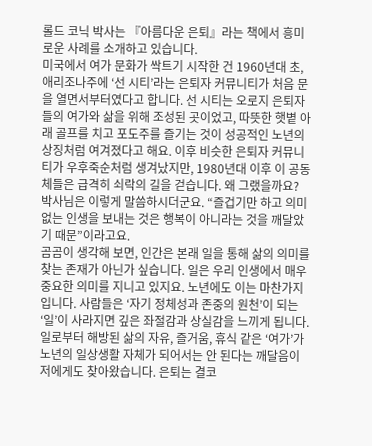롤드 코닉 박사는 『아름다운 은퇴』라는 책에서 흥미로운 사례를 소개하고 있습니다.
미국에서 여가 문화가 싹트기 시작한 건 1960년대 초, 애리조나주에 ‘선 시티’라는 은퇴자 커뮤니티가 처음 문을 열면서부터였다고 합니다. 선 시티는 오로지 은퇴자들의 여가와 삶을 위해 조성된 곳이었고, 따뜻한 햇볕 아래 골프를 치고 포도주를 즐기는 것이 성공적인 노년의 상징처럼 여겨졌다고 해요. 이후 비슷한 은퇴자 커뮤니티가 우후죽순처럼 생겨났지만, 1980년대 이후 이 공동체들은 급격히 쇠락의 길을 걷습니다. 왜 그랬을까요? 박사님은 이렇게 말씀하시더군요. “즐겁기만 하고 의미 없는 인생을 보내는 것은 행복이 아니라는 것을 깨달았기 때문”이라고요.
곰곰이 생각해 보면, 인간은 본래 일을 통해 삶의 의미를 찾는 존재가 아닌가 싶습니다. 일은 우리 인생에서 매우 중요한 의미를 지니고 있지요. 노년에도 이는 마찬가지입니다. 사람들은 ‘자기 정체성과 존중의 원천’이 되는 ‘일’이 사라지면 깊은 좌절감과 상실감을 느끼게 됩니다.
일로부터 해방된 삶의 자유, 즐거움, 휴식 같은 ‘여가’가 노년의 일상생활 자체가 되어서는 안 된다는 깨달음이 저에게도 찾아왔습니다. 은퇴는 결코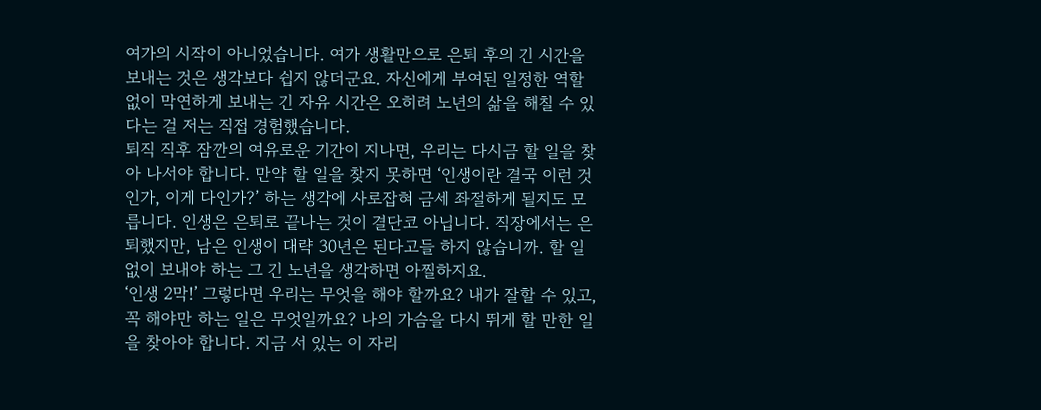여가의 시작이 아니었습니다. 여가 생활만으로 은퇴 후의 긴 시간을 보내는 것은 생각보다 쉽지 않더군요. 자신에게 부여된 일정한 역할 없이 막연하게 보내는 긴 자유 시간은 오히려 노년의 삶을 해칠 수 있다는 걸 저는 직접 경험했습니다.
퇴직 직후 잠깐의 여유로운 기간이 지나면, 우리는 다시금 할 일을 찾아 나서야 합니다. 만약 할 일을 찾지 못하면 ‘인생이란 결국 이런 것인가, 이게 다인가?’ 하는 생각에 사로잡혀 금세 좌절하게 될지도 모릅니다. 인생은 은퇴로 끝나는 것이 결단코 아닙니다. 직장에서는 은퇴했지만, 남은 인생이 대략 30년은 된다고들 하지 않습니까. 할 일 없이 보내야 하는 그 긴 노년을 생각하면 아찔하지요.
‘인생 2막!’ 그렇다면 우리는 무엇을 해야 할까요? 내가 잘할 수 있고, 꼭 해야만 하는 일은 무엇일까요? 나의 가슴을 다시 뛰게 할 만한 일을 찾아야 합니다. 지금 서 있는 이 자리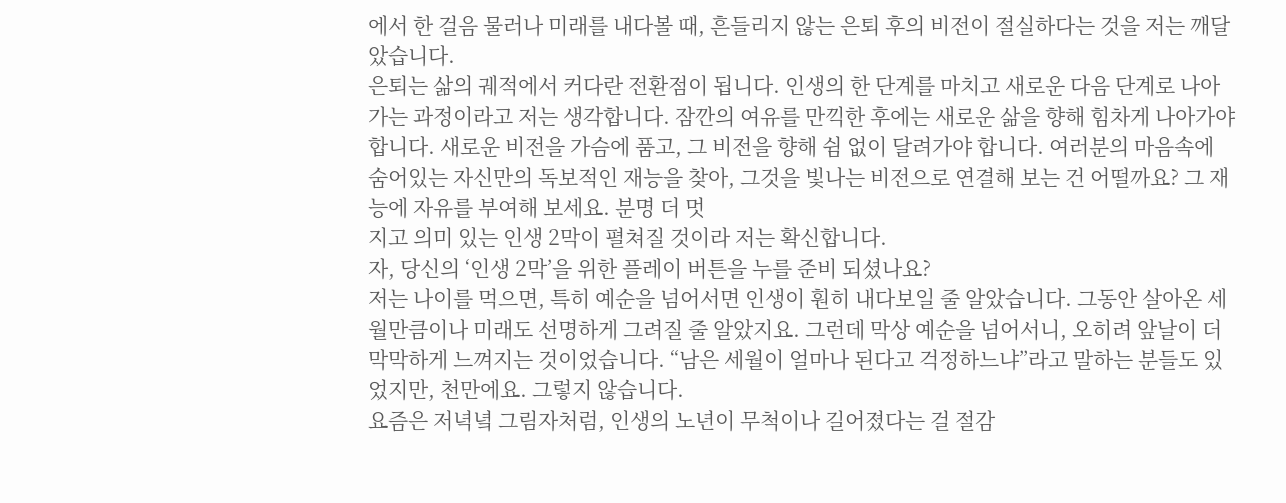에서 한 걸음 물러나 미래를 내다볼 때, 흔들리지 않는 은퇴 후의 비전이 절실하다는 것을 저는 깨달았습니다.
은퇴는 삶의 궤적에서 커다란 전환점이 됩니다. 인생의 한 단계를 마치고 새로운 다음 단계로 나아가는 과정이라고 저는 생각합니다. 잠깐의 여유를 만끽한 후에는 새로운 삶을 향해 힘차게 나아가야 합니다. 새로운 비전을 가슴에 품고, 그 비전을 향해 쉼 없이 달려가야 합니다. 여러분의 마음속에 숨어있는 자신만의 독보적인 재능을 찾아, 그것을 빛나는 비전으로 연결해 보는 건 어떨까요? 그 재능에 자유를 부여해 보세요. 분명 더 멋
지고 의미 있는 인생 2막이 펼쳐질 것이라 저는 확신합니다.
자, 당신의 ‘인생 2막’을 위한 플레이 버튼을 누를 준비 되셨나요?
저는 나이를 먹으면, 특히 예순을 넘어서면 인생이 훤히 내다보일 줄 알았습니다. 그동안 살아온 세월만큼이나 미래도 선명하게 그려질 줄 알았지요. 그런데 막상 예순을 넘어서니, 오히려 앞날이 더 막막하게 느껴지는 것이었습니다. “남은 세월이 얼마나 된다고 걱정하느냐”라고 말하는 분들도 있었지만, 천만에요. 그렇지 않습니다.
요즘은 저녁녘 그림자처럼, 인생의 노년이 무척이나 길어졌다는 걸 절감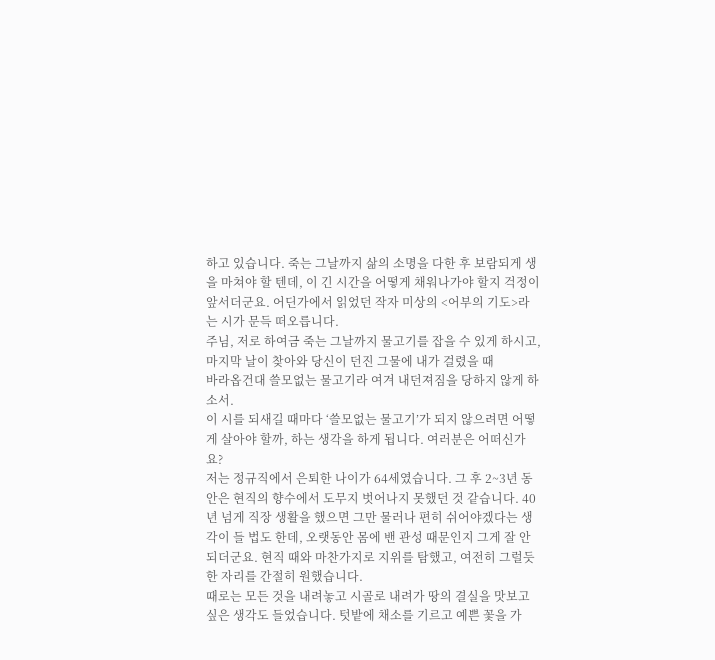하고 있습니다. 죽는 그날까지 삶의 소명을 다한 후 보람되게 생을 마쳐야 할 텐데, 이 긴 시간을 어떻게 채워나가야 할지 걱정이 앞서더군요. 어딘가에서 읽었던 작자 미상의 <어부의 기도>라는 시가 문득 떠오릅니다.
주님, 저로 하여금 죽는 그날까지 물고기를 잡을 수 있게 하시고,
마지막 날이 찾아와 당신이 던진 그물에 내가 걸렸을 때
바라옵건대 쓸모없는 물고기라 여겨 내던져짐을 당하지 않게 하소서.
이 시를 되새길 때마다 ‘쓸모없는 물고기’가 되지 않으려면 어떻게 살아야 할까, 하는 생각을 하게 됩니다. 여러분은 어떠신가요?
저는 정규직에서 은퇴한 나이가 64세였습니다. 그 후 2~3년 동안은 현직의 향수에서 도무지 벗어나지 못했던 것 같습니다. 40년 넘게 직장 생활을 했으면 그만 물러나 편히 쉬어야겠다는 생각이 들 법도 한데, 오랫동안 몸에 밴 관성 때문인지 그게 잘 안되더군요. 현직 때와 마찬가지로 지위를 탐했고, 여전히 그럴듯한 자리를 간절히 원했습니다.
때로는 모든 것을 내려놓고 시골로 내려가 땅의 결실을 맛보고 싶은 생각도 들었습니다. 텃밭에 채소를 기르고 예쁜 꽃을 가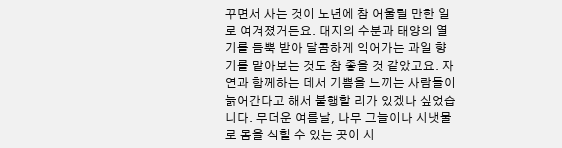꾸면서 사는 것이 노년에 참 어울릴 만한 일로 여겨졌거든요. 대지의 수분과 태양의 열기를 듬뿍 받아 달콤하게 익어가는 과일 향기를 맡아보는 것도 참 좋을 것 같았고요. 자연과 함께하는 데서 기쁨을 느끼는 사람들이 늙어간다고 해서 불행할 리가 있겠나 싶었습니다. 무더운 여름날, 나무 그늘이나 시냇물로 몸을 식힐 수 있는 곳이 시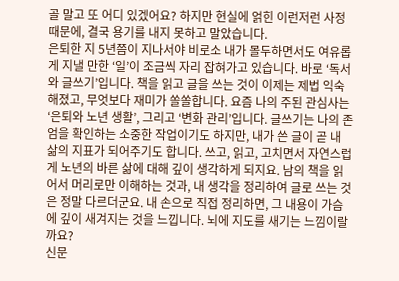골 말고 또 어디 있겠어요? 하지만 현실에 얽힌 이런저런 사정 때문에, 결국 용기를 내지 못하고 말았습니다.
은퇴한 지 5년쯤이 지나서야 비로소 내가 몰두하면서도 여유롭게 지낼 만한 ‘일’이 조금씩 자리 잡혀가고 있습니다. 바로 ‘독서와 글쓰기’입니다. 책을 읽고 글을 쓰는 것이 이제는 제법 익숙해졌고, 무엇보다 재미가 쏠쏠합니다. 요즘 나의 주된 관심사는 ‘은퇴와 노년 생활’, 그리고 ‘변화 관리’입니다. 글쓰기는 나의 존엄을 확인하는 소중한 작업이기도 하지만, 내가 쓴 글이 곧 내 삶의 지표가 되어주기도 합니다. 쓰고, 읽고, 고치면서 자연스럽게 노년의 바른 삶에 대해 깊이 생각하게 되지요. 남의 책을 읽어서 머리로만 이해하는 것과, 내 생각을 정리하여 글로 쓰는 것은 정말 다르더군요. 내 손으로 직접 정리하면, 그 내용이 가슴에 깊이 새겨지는 것을 느낍니다. 뇌에 지도를 새기는 느낌이랄까요?
신문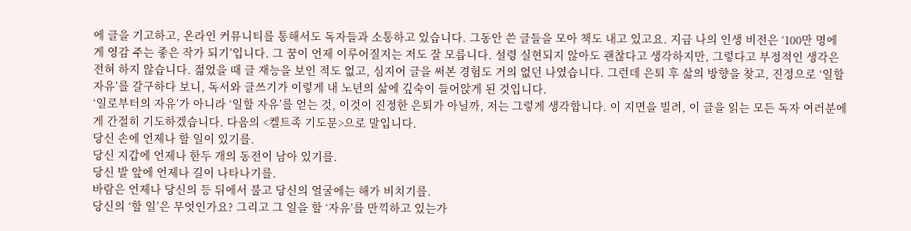에 글을 기고하고, 온라인 커뮤니티를 통해서도 독자들과 소통하고 있습니다. 그동안 쓴 글들을 모아 책도 내고 있고요. 지금 나의 인생 비전은 ‘100만 명에게 영감 주는 좋은 작가 되기’입니다. 그 꿈이 언제 이루어질지는 저도 잘 모릅니다. 설령 실현되지 않아도 괜찮다고 생각하지만, 그렇다고 부정적인 생각은 전혀 하지 않습니다. 젊었을 때 글 재능을 보인 적도 없고, 심지어 글을 써본 경험도 거의 없던 나였습니다. 그런데 은퇴 후 삶의 방향을 찾고, 진정으로 ‘일할 자유’를 갈구하다 보니, 독서와 글쓰기가 이렇게 내 노년의 삶에 깊숙이 들어앉게 된 것입니다.
‘일로부터의 자유’가 아니라 ‘일할 자유’를 얻는 것, 이것이 진정한 은퇴가 아닐까, 저는 그렇게 생각합니다. 이 지면을 빌려, 이 글을 읽는 모든 독자 여러분에게 간절히 기도하겠습니다. 다음의 <켈트족 기도문>으로 말입니다.
당신 손에 언제나 할 일이 있기를.
당신 지갑에 언제나 한두 개의 동전이 남아 있기를.
당신 발 앞에 언제나 길이 나타나기를.
바람은 언제나 당신의 등 뒤에서 불고 당신의 얼굴에는 해가 비치기를.
당신의 ‘할 일’은 무엇인가요? 그리고 그 일을 할 ‘자유’를 만끽하고 있는가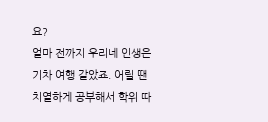요?
얼마 전까지 우리네 인생은 기차 여행 같았죠. 어릴 땐 치열하게 공부해서 학위 따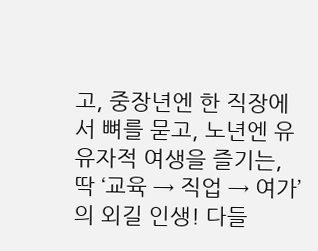고, 중장년엔 한 직장에서 뼈를 묻고, 노년엔 유유자적 여생을 즐기는, 딱 ‘교육 → 직업 → 여가’의 외길 인생! 다들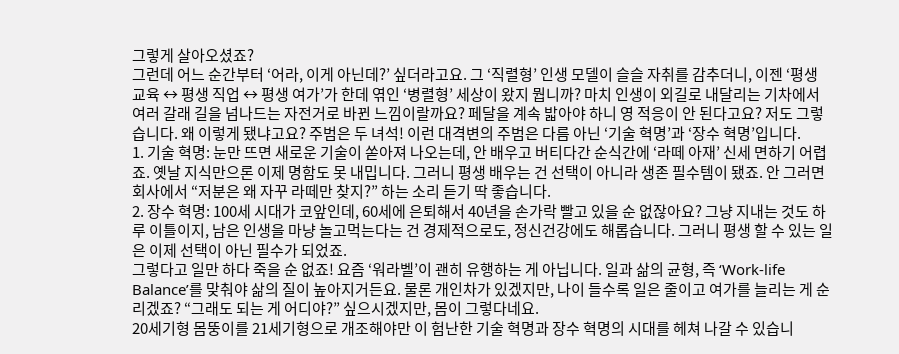그렇게 살아오셨죠?
그런데 어느 순간부터 ‘어라, 이게 아닌데?’ 싶더라고요. 그 ‘직렬형’ 인생 모델이 슬슬 자취를 감추더니, 이젠 ‘평생 교육 ↔ 평생 직업 ↔ 평생 여가’가 한데 엮인 ‘병렬형’ 세상이 왔지 뭡니까? 마치 인생이 외길로 내달리는 기차에서 여러 갈래 길을 넘나드는 자전거로 바뀐 느낌이랄까요? 페달을 계속 밟아야 하니 영 적응이 안 된다고요? 저도 그렇습니다. 왜 이렇게 됐냐고요? 주범은 두 녀석! 이런 대격변의 주범은 다름 아닌 ‘기술 혁명’과 ‘장수 혁명’입니다.
1. 기술 혁명: 눈만 뜨면 새로운 기술이 쏟아져 나오는데, 안 배우고 버티다간 순식간에 ‘라떼 아재’ 신세 면하기 어렵죠. 옛날 지식만으론 이제 명함도 못 내밉니다. 그러니 평생 배우는 건 선택이 아니라 생존 필수템이 됐죠. 안 그러면 회사에서 “저분은 왜 자꾸 라떼만 찾지?” 하는 소리 듣기 딱 좋습니다.
2. 장수 혁명: 100세 시대가 코앞인데, 60세에 은퇴해서 40년을 손가락 빨고 있을 순 없잖아요? 그냥 지내는 것도 하루 이틀이지, 남은 인생을 마냥 놀고먹는다는 건 경제적으로도, 정신건강에도 해롭습니다. 그러니 평생 할 수 있는 일은 이제 선택이 아닌 필수가 되었죠.
그렇다고 일만 하다 죽을 순 없죠! 요즘 ‘워라벨’이 괜히 유행하는 게 아닙니다. 일과 삶의 균형, 즉 ‘Work-life Balance’를 맞춰야 삶의 질이 높아지거든요. 물론 개인차가 있겠지만, 나이 들수록 일은 줄이고 여가를 늘리는 게 순리겠죠? “그래도 되는 게 어디야?” 싶으시겠지만, 몸이 그렇다네요.
20세기형 몸뚱이를 21세기형으로 개조해야만 이 험난한 기술 혁명과 장수 혁명의 시대를 헤쳐 나갈 수 있습니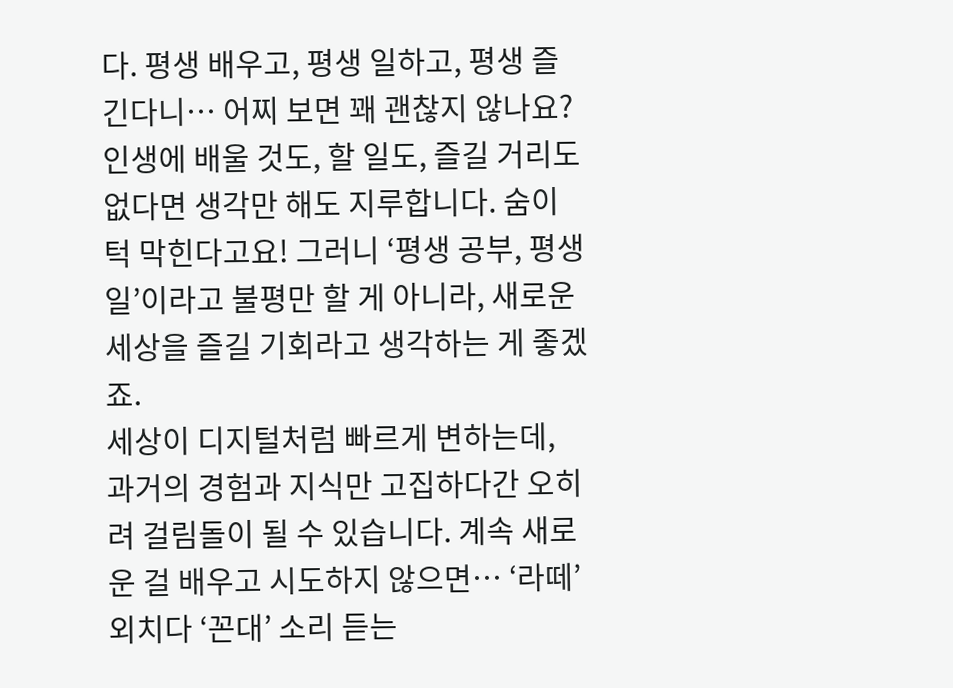다. 평생 배우고, 평생 일하고, 평생 즐긴다니… 어찌 보면 꽤 괜찮지 않나요? 인생에 배울 것도, 할 일도, 즐길 거리도 없다면 생각만 해도 지루합니다. 숨이 턱 막힌다고요! 그러니 ‘평생 공부, 평생 일’이라고 불평만 할 게 아니라, 새로운 세상을 즐길 기회라고 생각하는 게 좋겠죠.
세상이 디지털처럼 빠르게 변하는데, 과거의 경험과 지식만 고집하다간 오히려 걸림돌이 될 수 있습니다. 계속 새로운 걸 배우고 시도하지 않으면… ‘라떼’ 외치다 ‘꼰대’ 소리 듣는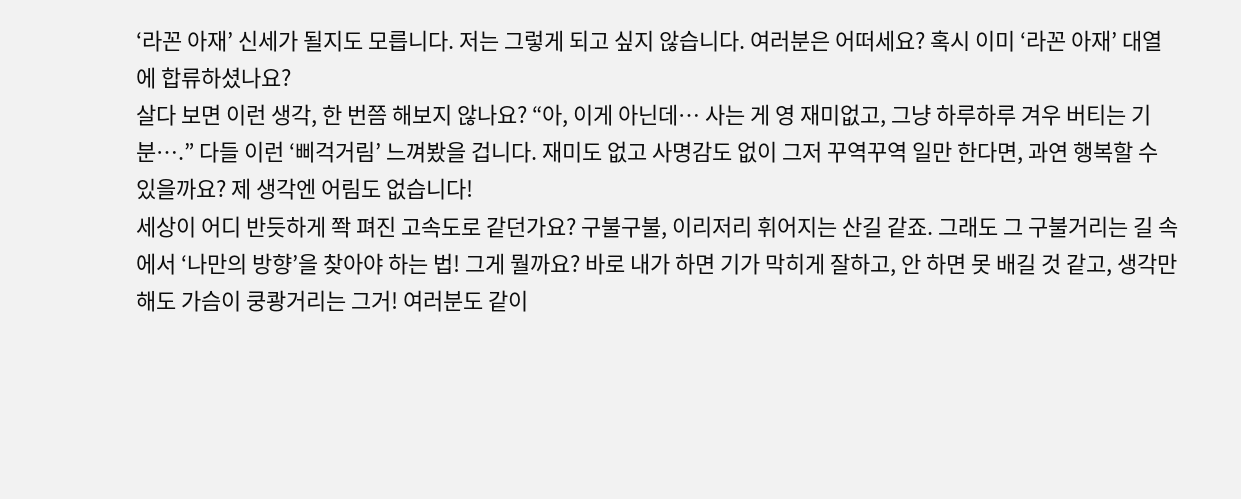‘라꼰 아재’ 신세가 될지도 모릅니다. 저는 그렇게 되고 싶지 않습니다. 여러분은 어떠세요? 혹시 이미 ‘라꼰 아재’ 대열에 합류하셨나요?
살다 보면 이런 생각, 한 번쯤 해보지 않나요? “아, 이게 아닌데… 사는 게 영 재미없고, 그냥 하루하루 겨우 버티는 기분….” 다들 이런 ‘삐걱거림’ 느껴봤을 겁니다. 재미도 없고 사명감도 없이 그저 꾸역꾸역 일만 한다면, 과연 행복할 수 있을까요? 제 생각엔 어림도 없습니다!
세상이 어디 반듯하게 쫙 펴진 고속도로 같던가요? 구불구불, 이리저리 휘어지는 산길 같죠. 그래도 그 구불거리는 길 속에서 ‘나만의 방향’을 찾아야 하는 법! 그게 뭘까요? 바로 내가 하면 기가 막히게 잘하고, 안 하면 못 배길 것 같고, 생각만 해도 가슴이 쿵쾅거리는 그거! 여러분도 같이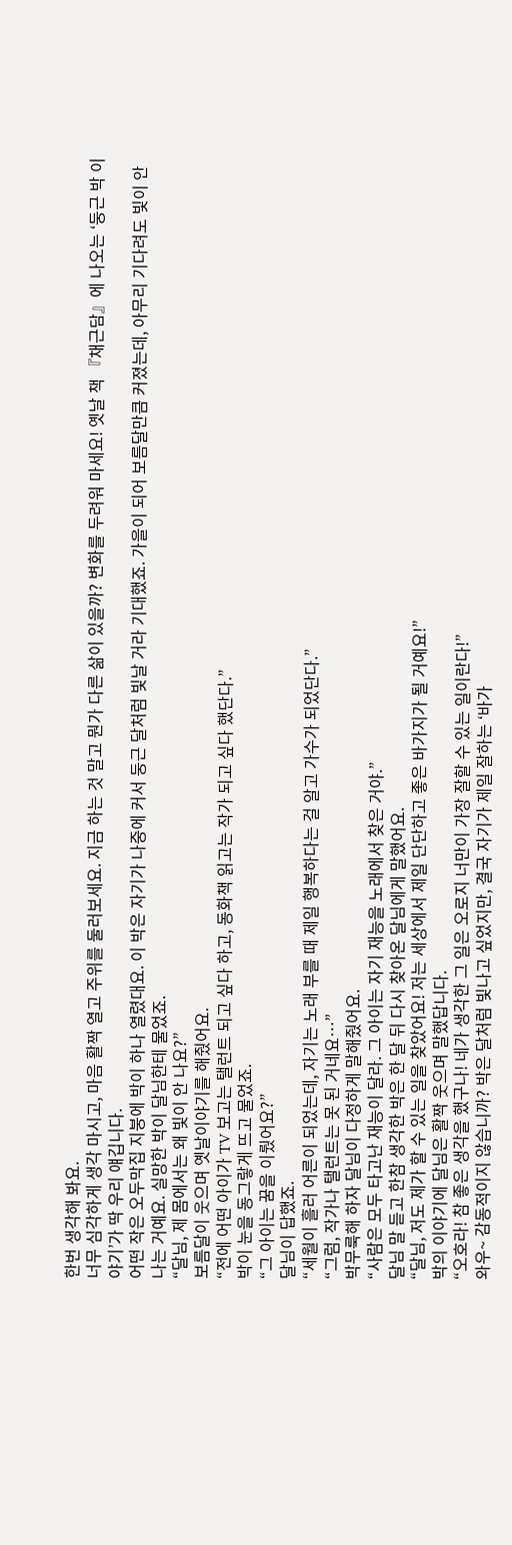한번 생각해 봐요.
너무 심각하게 생각 마시고, 마음 활짝 열고 주위를 둘러보세요. 지금 하는 것 말고 뭔가 다른 삶이 있을까? 변화를 두려워 마세요! 옛날 책 『채근담』에 나오는 ‘둥근 박 이야기’가 딱 우리 얘깁니다.
어떤 작은 오두막집 지붕에 박이 하나 열렸대요. 이 박은 자기가 나중에 커서 둥근 달처럼 빛날 거라 기대했죠. 가을이 되어 보름달만큼 커졌는데, 아무리 기다려도 빛이 안 나는 거예요. 실망한 박이 달님한테 물었죠.
“달님, 제 몸에서는 왜 빛이 안 나요?”
보름달이 웃으며 옛날이야기를 해줬어요.
“전에 어떤 아이가 TV 보고는 탤런트 되고 싶다 하고, 동화책 읽고는 작가 되고 싶다 했단다.”
박이 눈을 동그랗게 뜨고 물었죠.
“그 아이는 꿈을 이뤘어요?”
달님이 답했죠.
“세월이 흘러 어른이 되었는데, 자기는 노래 부를 때 제일 행복하다는 걸 알고 가수가 되었단다.”
“그럼, 작가나 탤런트는 못 된 거네요…”
박무룩해 하자 달님이 다정하게 말해줬어요.
“사람은 모두 타고난 재능이 달라. 그 아이는 자기 재능을 노래에서 찾은 거야.”
달님 말 듣고 한참 생각한 박은 한 달 뒤 다시 찾아온 달님에게 말했어요.
“달님, 저도 제가 할 수 있는 일을 찾았어요! 저는 세상에서 제일 단단하고 좋은 바가지가 될 거예요!”
박의 이야기에 달님은 활짝 웃으며 말했답니다.
“오호라! 참 좋은 생각을 했구나! 네가 생각한 그 일은 오로지 너만이 가장 잘할 수 있는 일이란다!”
와우~ 감동적이지 않습니까? 박은 달처럼 빛나고 싶었지만, 결국 자기가 제일 잘하는 ‘바가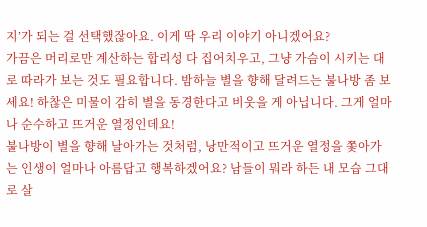지’가 되는 걸 선택했잖아요. 이게 딱 우리 이야기 아니겠어요?
가끔은 머리로만 계산하는 합리성 다 집어치우고, 그냥 가슴이 시키는 대로 따라가 보는 것도 필요합니다. 밤하늘 별을 향해 달려드는 불나방 좀 보세요! 하찮은 미물이 감히 별을 동경한다고 비웃을 게 아닙니다. 그게 얼마나 순수하고 뜨거운 열정인데요!
불나방이 별을 향해 날아가는 것처럼, 낭만적이고 뜨거운 열정을 쫓아가는 인생이 얼마나 아름답고 행복하겠어요? 남들이 뭐라 하든 내 모습 그대로 살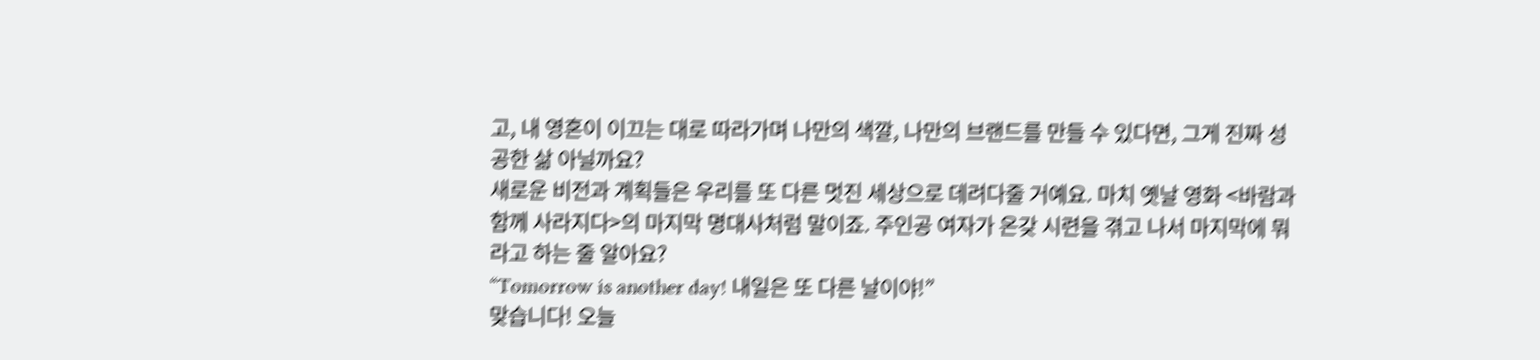고, 내 영혼이 이끄는 대로 따라가며 나만의 색깔, 나만의 브랜드를 만들 수 있다면, 그게 진짜 성공한 삶 아닐까요?
새로운 비전과 계획들은 우리를 또 다른 멋진 세상으로 데려다줄 거예요. 마치 옛날 영화 <바람과 함께 사라지다>의 마지막 명대사처럼 말이죠. 주인공 여자가 온갖 시련을 겪고 나서 마지막에 뭐라고 하는 줄 알아요?
“Tomorrow is another day! 내일은 또 다른 날이야!”
맞습니다! 오늘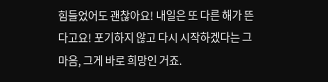힘들었어도 괜찮아요! 내일은 또 다른 해가 뜬다고요! 포기하지 않고 다시 시작하겠다는 그 마음, 그게 바로 희망인 거죠.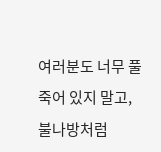여러분도 너무 풀 죽어 있지 말고, 불나방처럼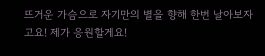뜨거운 가슴으로 자기만의 별을 향해 한번 날아보자고요! 제가 응원할게요!